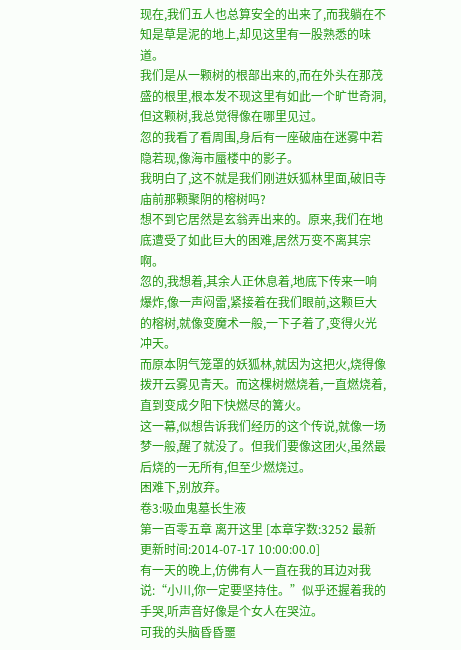现在,我们五人也总算安全的出来了,而我躺在不知是草是泥的地上,却见这里有一股熟悉的味道。
我们是从一颗树的根部出来的,而在外头在那茂盛的根里,根本发不现这里有如此一个旷世奇洞,但这颗树,我总觉得像在哪里见过。
忽的我看了看周围,身后有一座破庙在迷雾中若隐若现,像海市蜃楼中的影子。
我明白了,这不就是我们刚进妖狐林里面,破旧寺庙前那颗聚阴的榕树吗?
想不到它居然是玄翁弄出来的。原来,我们在地底遭受了如此巨大的困难,居然万变不离其宗啊。
忽的,我想着,其余人正休息着,地底下传来一响爆炸,像一声闷雷,紧接着在我们眼前,这颗巨大的榕树,就像变魔术一般,一下子着了,变得火光冲天。
而原本阴气笼罩的妖狐林,就因为这把火,烧得像拨开云雾见青天。而这棵树燃烧着,一直燃烧着,直到变成夕阳下快燃尽的篝火。
这一幕,似想告诉我们经历的这个传说,就像一场梦一般,醒了就没了。但我们要像这团火,虽然最后烧的一无所有,但至少燃烧过。
困难下,别放弃。
卷3:吸血鬼墓长生液
第一百零五章 离开这里 [本章字数:3252 最新更新时间:2014-07-17 10:00:00.0]
有一天的晚上,仿佛有人一直在我的耳边对我说:“小川,你一定要坚持住。”似乎还握着我的手哭,听声音好像是个女人在哭泣。
可我的头脑昏昏噩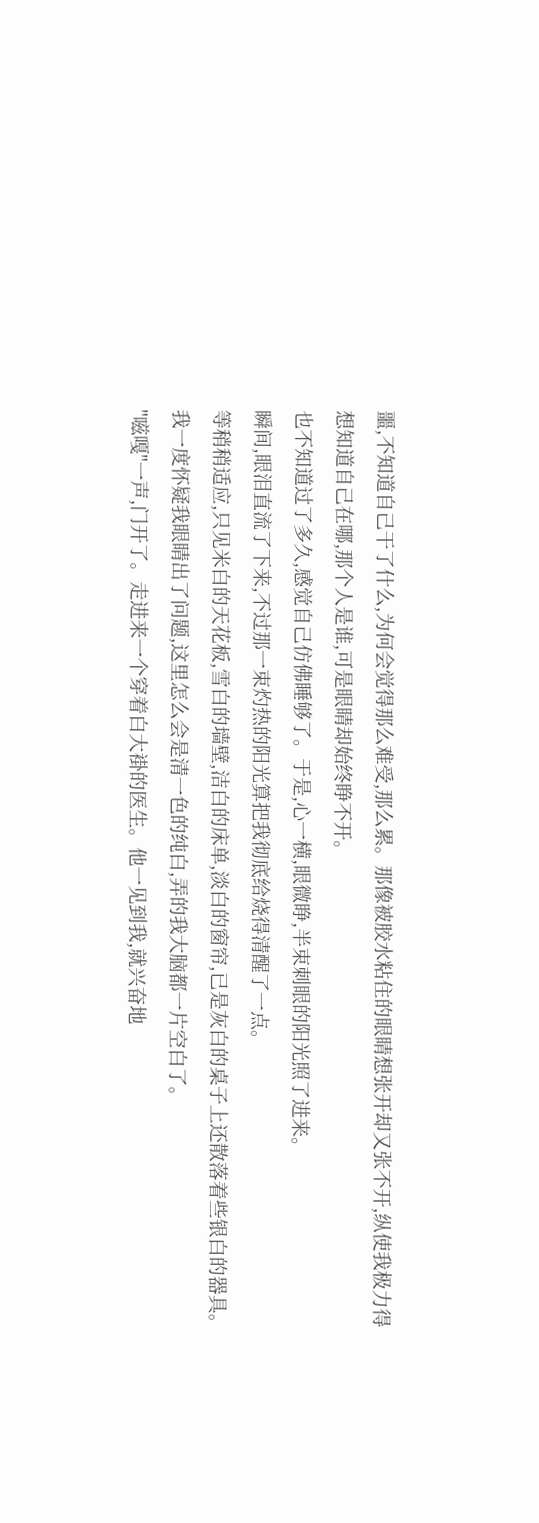噩,不知道自己干了什么,为何会觉得那么难受,那么累。那像被胶水粘住的眼睛想张开却又张不开,纵使我极力得想知道自己在哪,那个人是谁,可是眼睛却始终睁不开。
也不知道过了多久,感觉自己仿佛睡够了。于是,心一横,眼微睁,半束刺眼的阳光照了进来。
瞬间,眼泪直流了下来,不过那一束灼热的阳光算把我彻底给烧得清醒了一点。
等稍稍适应,只见米白的天花板,雪白的墙壁,洁白的床单,淡白的窗帘,已是灰白的桌子上还散落着些银白的器具。
我一度怀疑我眼睛出了问题,这里怎么会是清一色的纯白,弄的我大脑都一片空白了。
"嗞嘎"一声,门开了。走进来一个穿着白大褂的医生。他一见到我,就兴奋地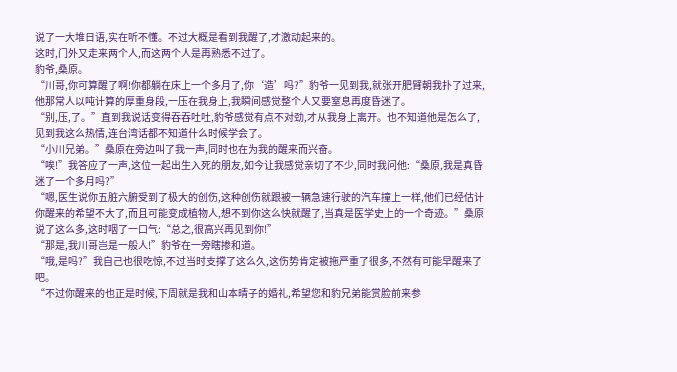说了一大堆日语,实在听不懂。不过大概是看到我醒了,才激动起来的。
这时,门外又走来两个人,而这两个人是再熟悉不过了。
豹爷,桑原。
“川哥,你可算醒了啊!你都躺在床上一个多月了,你‘造’吗?”豹爷一见到我,就张开肥臂朝我扑了过来,他那常人以吨计算的厚重身段,一压在我身上,我瞬间感觉整个人又要窒息再度昏迷了。
“别,压,了。”直到我说话变得吞吞吐吐,豹爷感觉有点不对劲,才从我身上离开。也不知道他是怎么了,见到我这么热情,连台湾话都不知道什么时候学会了。
“小川兄弟。”桑原在旁边叫了我一声,同时也在为我的醒来而兴奋。
“唉!”我答应了一声,这位一起出生入死的朋友,如今让我感觉亲切了不少,同时我问他:“桑原,我是真昏迷了一个多月吗?”
“嗯,医生说你五脏六腑受到了极大的创伤,这种创伤就跟被一辆急速行驶的汽车撞上一样,他们已经估计你醒来的希望不大了,而且可能变成植物人,想不到你这么快就醒了,当真是医学史上的一个奇迹。”桑原说了这么多,这时咽了一口气:“总之,很高兴再见到你!”
“那是,我川哥岂是一般人!”豹爷在一旁瞎掺和道。
“哦,是吗?”我自己也很吃惊,不过当时支撑了这么久,这伤势肯定被拖严重了很多,不然有可能早醒来了吧。
“不过你醒来的也正是时候,下周就是我和山本晴子的婚礼,希望您和豹兄弟能赏脸前来参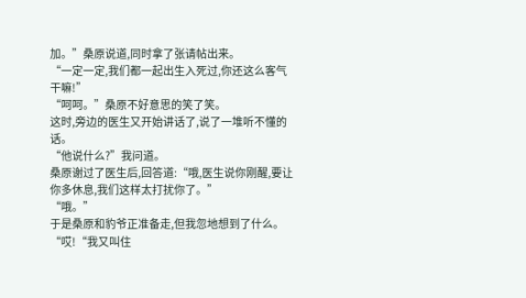加。”桑原说道,同时拿了张请帖出来。
“一定一定,我们都一起出生入死过,你还这么客气干嘛!”
“呵呵。”桑原不好意思的笑了笑。
这时,旁边的医生又开始讲话了,说了一堆听不懂的话。
“他说什么?”我问道。
桑原谢过了医生后,回答道:“哦,医生说你刚醒,要让你多休息,我们这样太打扰你了。”
“哦。”
于是桑原和豹爷正准备走,但我忽地想到了什么。
“哎!“我又叫住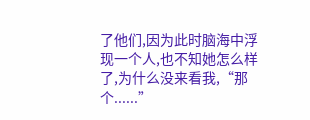了他们,因为此时脑海中浮现一个人,也不知她怎么样了,为什么没来看我,“那个......”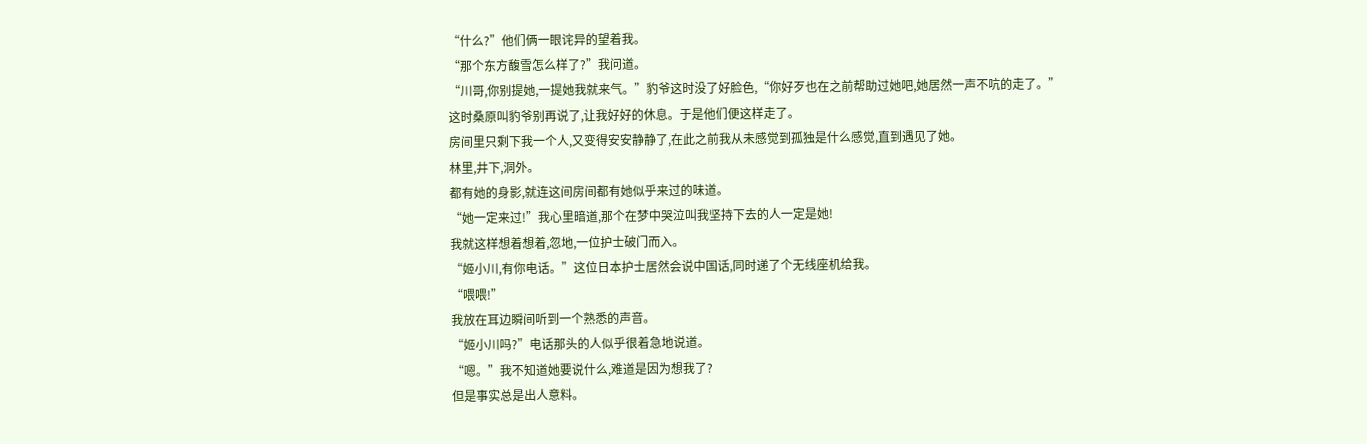“什么?”他们俩一眼诧异的望着我。
“那个东方馥雪怎么样了?”我问道。
“川哥,你别提她,一提她我就来气。”豹爷这时没了好脸色,“你好歹也在之前帮助过她吧,她居然一声不吭的走了。”
这时桑原叫豹爷别再说了,让我好好的休息。于是他们便这样走了。
房间里只剩下我一个人,又变得安安静静了,在此之前我从未感觉到孤独是什么感觉,直到遇见了她。
林里,井下,洞外。
都有她的身影,就连这间房间都有她似乎来过的味道。
“她一定来过!”我心里暗道,那个在梦中哭泣叫我坚持下去的人一定是她!
我就这样想着想着,忽地,一位护士破门而入。
“姬小川,有你电话。”这位日本护士居然会说中国话,同时递了个无线座机给我。
“喂喂!”
我放在耳边瞬间听到一个熟悉的声音。
“姬小川吗?”电话那头的人似乎很着急地说道。
“嗯。”我不知道她要说什么,难道是因为想我了?
但是事实总是出人意料。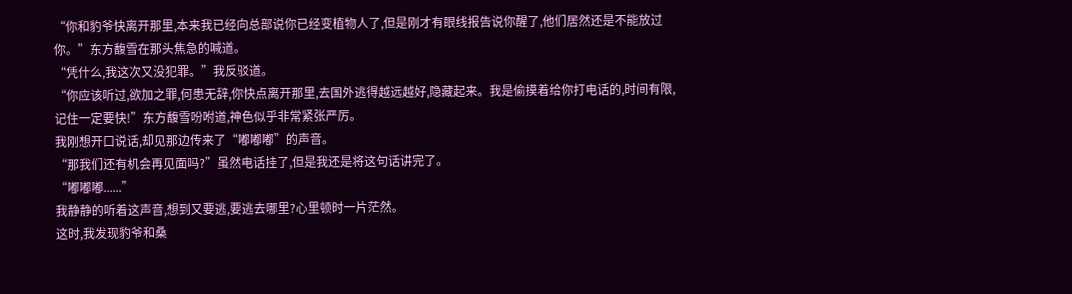“你和豹爷快离开那里,本来我已经向总部说你已经变植物人了,但是刚才有眼线报告说你醒了,他们居然还是不能放过你。”东方馥雪在那头焦急的喊道。
“凭什么,我这次又没犯罪。”我反驳道。
“你应该听过,欲加之罪,何患无辞,你快点离开那里,去国外逃得越远越好,隐藏起来。我是偷摸着给你打电话的,时间有限,记住一定要快!”东方馥雪吩咐道,神色似乎非常紧张严厉。
我刚想开口说话,却见那边传来了“嘟嘟嘟”的声音。
“那我们还有机会再见面吗?”虽然电话挂了,但是我还是将这句话讲完了。
“嘟嘟嘟......”
我静静的听着这声音,想到又要逃,要逃去哪里?心里顿时一片茫然。
这时,我发现豹爷和桑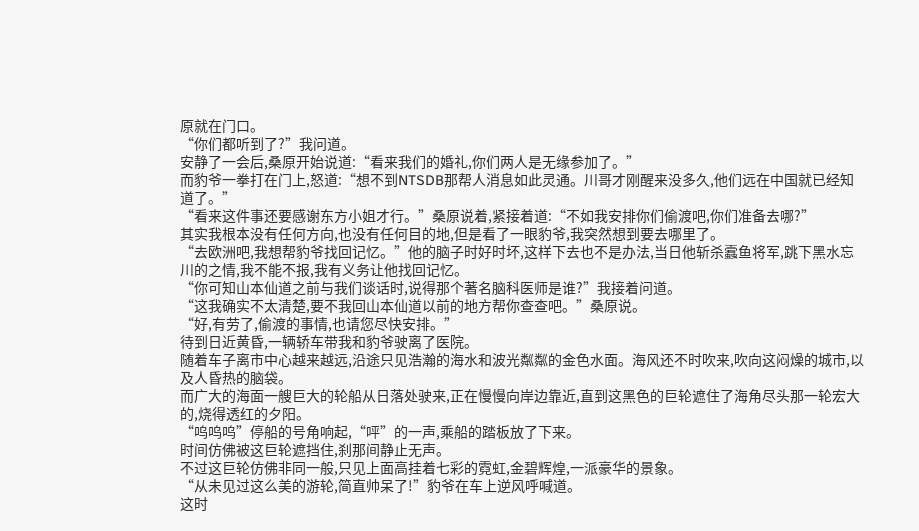原就在门口。
“你们都听到了?”我问道。
安静了一会后,桑原开始说道:“看来我们的婚礼,你们两人是无缘参加了。”
而豹爷一拳打在门上,怒道:“想不到NTSDB那帮人消息如此灵通。川哥才刚醒来没多久,他们远在中国就已经知道了。”
“看来这件事还要感谢东方小姐才行。”桑原说着,紧接着道:“不如我安排你们偷渡吧,你们准备去哪?”
其实我根本没有任何方向,也没有任何目的地,但是看了一眼豹爷,我突然想到要去哪里了。
“去欧洲吧,我想帮豹爷找回记忆。”他的脑子时好时坏,这样下去也不是办法,当日他斩杀蠧鱼将军,跳下黑水忘川的之情,我不能不报,我有义务让他找回记忆。
“你可知山本仙道之前与我们谈话时,说得那个著名脑科医师是谁?”我接着问道。
“这我确实不太清楚,要不我回山本仙道以前的地方帮你查查吧。”桑原说。
“好,有劳了,偷渡的事情,也请您尽快安排。”
待到日近黄昏,一辆轿车带我和豹爷驶离了医院。
随着车子离市中心越来越远,沿途只见浩瀚的海水和波光粼粼的金色水面。海风还不时吹来,吹向这闷燥的城市,以及人昏热的脑袋。
而广大的海面一艘巨大的轮船从日落处驶来,正在慢慢向岸边靠近,直到这黑色的巨轮遮住了海角尽头那一轮宏大的,烧得透红的夕阳。
“呜呜呜”停船的号角响起,“呯”的一声,乘船的踏板放了下来。
时间仿佛被这巨轮遮挡住,刹那间静止无声。
不过这巨轮仿佛非同一般,只见上面高挂着七彩的霓虹,金碧辉煌,一派豪华的景象。
“从未见过这么美的游轮,简直帅呆了!”豹爷在车上逆风呼喊道。
这时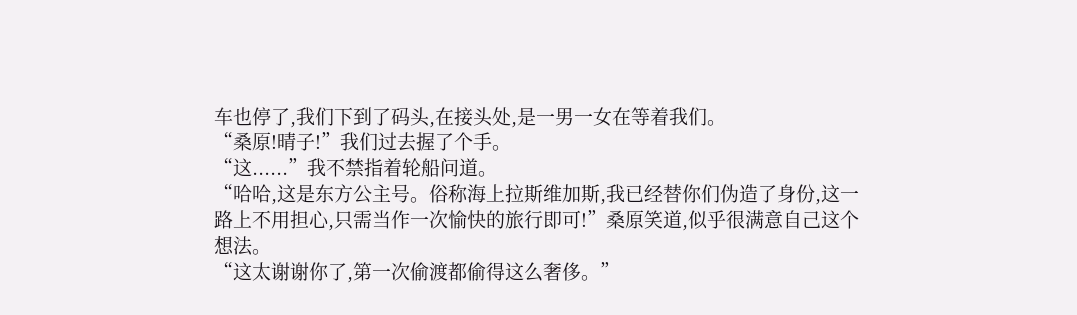车也停了,我们下到了码头,在接头处,是一男一女在等着我们。
“桑原!晴子!”我们过去握了个手。
“这......”我不禁指着轮船问道。
“哈哈,这是东方公主号。俗称海上拉斯维加斯,我已经替你们伪造了身份,这一路上不用担心,只需当作一次愉快的旅行即可!”桑原笑道,似乎很满意自己这个想法。
“这太谢谢你了,第一次偷渡都偷得这么奢侈。”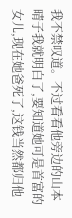我不禁叹道。不过看看他旁边的山本晴子我就明白了,要知道她可是首富的女儿,现在她爸死了,这钱当然都归他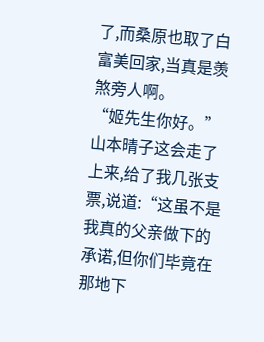了,而桑原也取了白富美回家,当真是羡煞旁人啊。
“姬先生你好。”山本晴子这会走了上来,给了我几张支票,说道:“这虽不是我真的父亲做下的承诺,但你们毕竟在那地下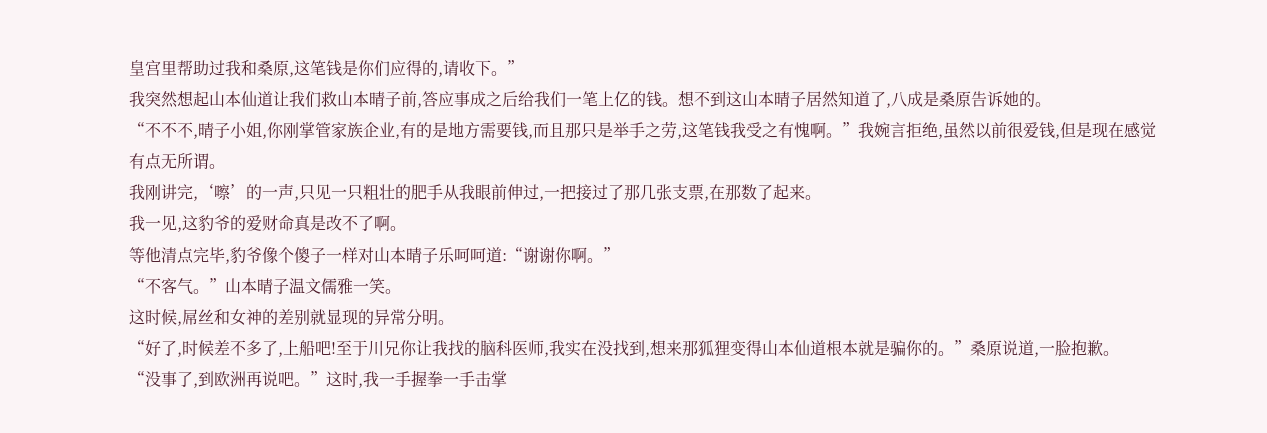皇宫里帮助过我和桑原,这笔钱是你们应得的,请收下。”
我突然想起山本仙道让我们救山本晴子前,答应事成之后给我们一笔上亿的钱。想不到这山本晴子居然知道了,八成是桑原告诉她的。
“不不不,晴子小姐,你刚掌管家族企业,有的是地方需要钱,而且那只是举手之劳,这笔钱我受之有愧啊。”我婉言拒绝,虽然以前很爱钱,但是现在感觉有点无所谓。
我刚讲完,‘嚓’的一声,只见一只粗壮的肥手从我眼前伸过,一把接过了那几张支票,在那数了起来。
我一见,这豹爷的爱财命真是改不了啊。
等他清点完毕,豹爷像个傻子一样对山本晴子乐呵呵道:“谢谢你啊。”
“不客气。”山本晴子温文儒雅一笑。
这时候,屌丝和女神的差别就显现的异常分明。
“好了,时候差不多了,上船吧!至于川兄你让我找的脑科医师,我实在没找到,想来那狐狸变得山本仙道根本就是骗你的。”桑原说道,一脸抱歉。
“没事了,到欧洲再说吧。”这时,我一手握拳一手击掌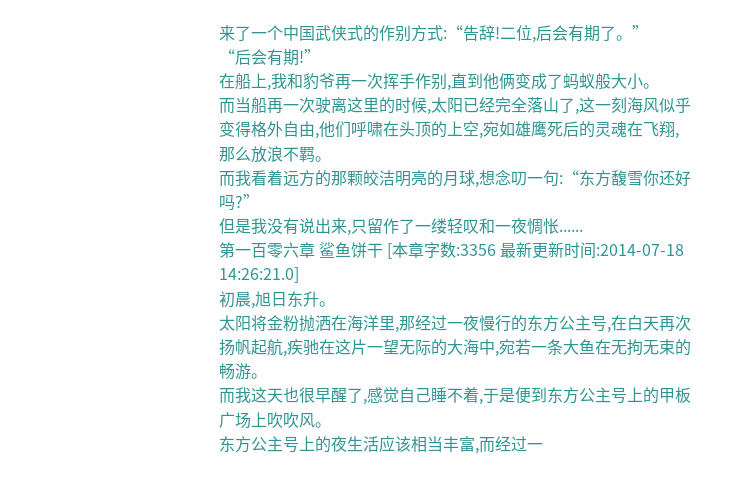来了一个中国武侠式的作别方式:“告辞!二位,后会有期了。”
“后会有期!”
在船上,我和豹爷再一次挥手作别,直到他俩变成了蚂蚁般大小。
而当船再一次驶离这里的时候,太阳已经完全落山了,这一刻海风似乎变得格外自由,他们呼啸在头顶的上空,宛如雄鹰死后的灵魂在飞翔,那么放浪不羁。
而我看着远方的那颗皎洁明亮的月球,想念叨一句:“东方馥雪你还好吗?”
但是我没有说出来,只留作了一缕轻叹和一夜惆怅......
第一百零六章 鲨鱼饼干 [本章字数:3356 最新更新时间:2014-07-18 14:26:21.0]
初晨,旭日东升。
太阳将金粉抛洒在海洋里,那经过一夜慢行的东方公主号,在白天再次扬帆起航,疾驰在这片一望无际的大海中,宛若一条大鱼在无拘无束的畅游。
而我这天也很早醒了,感觉自己睡不着,于是便到东方公主号上的甲板广场上吹吹风。
东方公主号上的夜生活应该相当丰富,而经过一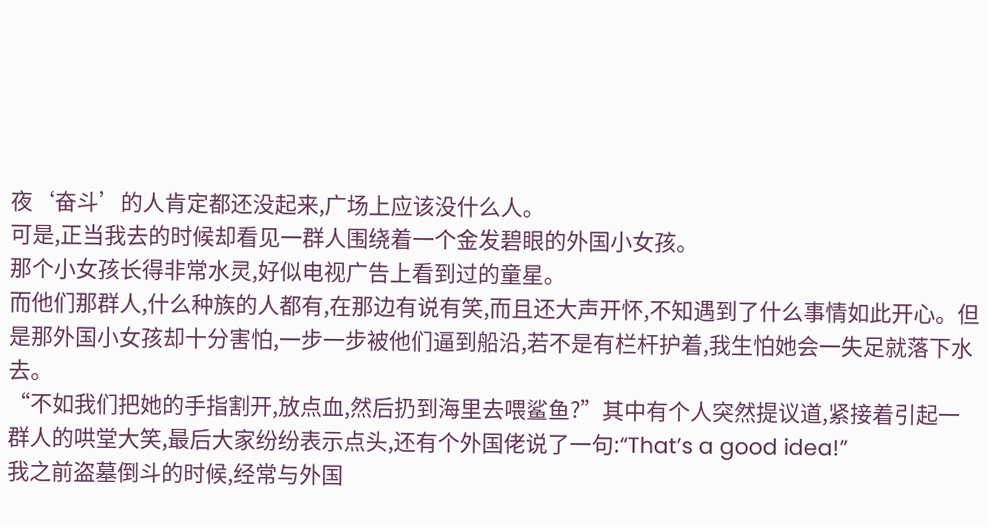夜‘奋斗’的人肯定都还没起来,广场上应该没什么人。
可是,正当我去的时候却看见一群人围绕着一个金发碧眼的外国小女孩。
那个小女孩长得非常水灵,好似电视广告上看到过的童星。
而他们那群人,什么种族的人都有,在那边有说有笑,而且还大声开怀,不知遇到了什么事情如此开心。但是那外国小女孩却十分害怕,一步一步被他们逼到船沿,若不是有栏杆护着,我生怕她会一失足就落下水去。
“不如我们把她的手指割开,放点血,然后扔到海里去喂鲨鱼?”其中有个人突然提议道,紧接着引起一群人的哄堂大笑,最后大家纷纷表示点头,还有个外国佬说了一句:“That’s a good idea!”
我之前盗墓倒斗的时候,经常与外国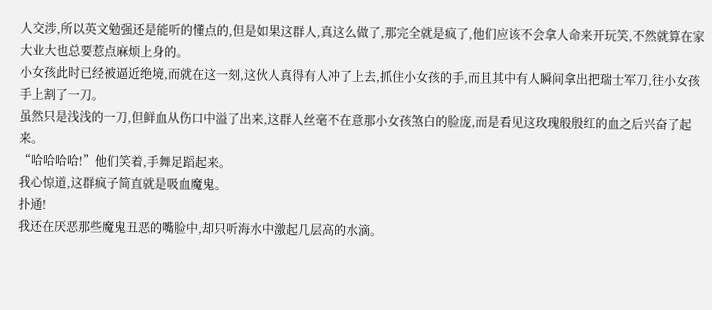人交涉,所以英文勉强还是能听的懂点的,但是如果这群人,真这么做了,那完全就是疯了,他们应该不会拿人命来开玩笑,不然就算在家大业大也总要惹点麻烦上身的。
小女孩此时已经被逼近绝境,而就在这一刻,这伙人真得有人冲了上去,抓住小女孩的手,而且其中有人瞬间拿出把瑞士军刀,往小女孩手上割了一刀。
虽然只是浅浅的一刀,但鲜血从伤口中溢了出来,这群人丝毫不在意那小女孩煞白的脸庞,而是看见这玫瑰般殷红的血之后兴奋了起来。
“哈哈哈哈!”他们笑着,手舞足蹈起来。
我心惊道,这群疯子简直就是吸血魔鬼。
扑通!
我还在厌恶那些魔鬼丑恶的嘴脸中,却只听海水中激起几层高的水滴。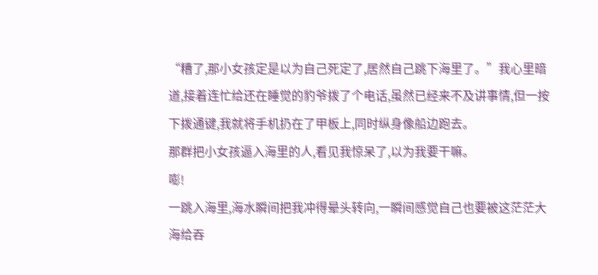“糟了,那小女孩定是以为自己死定了,居然自己跳下海里了。”我心里暗道,接着连忙给还在睡觉的豹爷拨了个电话,虽然已经来不及讲事情,但一按下拨通键,我就将手机扔在了甲板上,同时纵身像船边跑去。
那群把小女孩逼入海里的人,看见我惊呆了,以为我要干嘛。
嘭!
一跳入海里,海水瞬间把我冲得晕头转向,一瞬间感觉自己也要被这茫茫大海给吞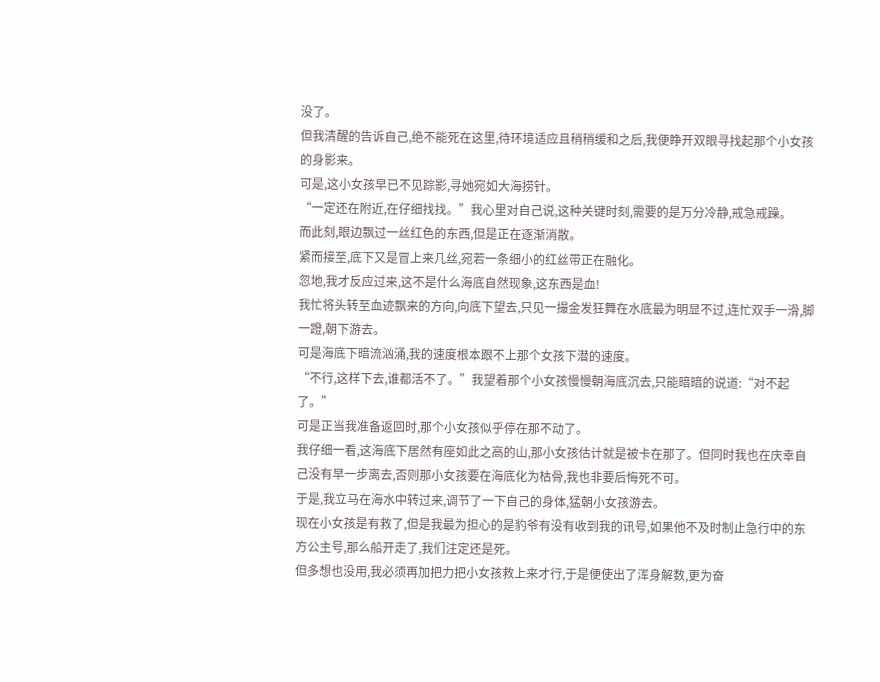没了。
但我清醒的告诉自己,绝不能死在这里,待环境适应且稍稍缓和之后,我便睁开双眼寻找起那个小女孩的身影来。
可是,这小女孩早已不见踪影,寻她宛如大海捞针。
“一定还在附近,在仔细找找。”我心里对自己说,这种关键时刻,需要的是万分冷静,戒急戒躁。
而此刻,眼边飘过一丝红色的东西,但是正在逐渐消散。
紧而接至,底下又是冒上来几丝,宛若一条细小的红丝带正在融化。
忽地,我才反应过来,这不是什么海底自然现象,这东西是血!
我忙将头转至血迹飘来的方向,向底下望去,只见一撮金发狂舞在水底最为明显不过,连忙双手一滑,脚一蹬,朝下游去。
可是海底下暗流汹涌,我的速度根本跟不上那个女孩下潜的速度。
“不行,这样下去,谁都活不了。”我望着那个小女孩慢慢朝海底沉去,只能暗暗的说道:“对不起了。”
可是正当我准备返回时,那个小女孩似乎停在那不动了。
我仔细一看,这海底下居然有座如此之高的山,那小女孩估计就是被卡在那了。但同时我也在庆幸自己没有早一步离去,否则那小女孩要在海底化为枯骨,我也非要后悔死不可。
于是,我立马在海水中转过来,调节了一下自己的身体,猛朝小女孩游去。
现在小女孩是有救了,但是我最为担心的是豹爷有没有收到我的讯号,如果他不及时制止急行中的东方公主号,那么船开走了,我们注定还是死。
但多想也没用,我必须再加把力把小女孩救上来才行,于是便使出了浑身解数,更为奋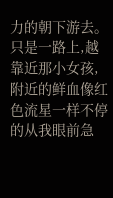力的朝下游去。
只是一路上,越靠近那小女孩,附近的鲜血像红色流星一样不停的从我眼前急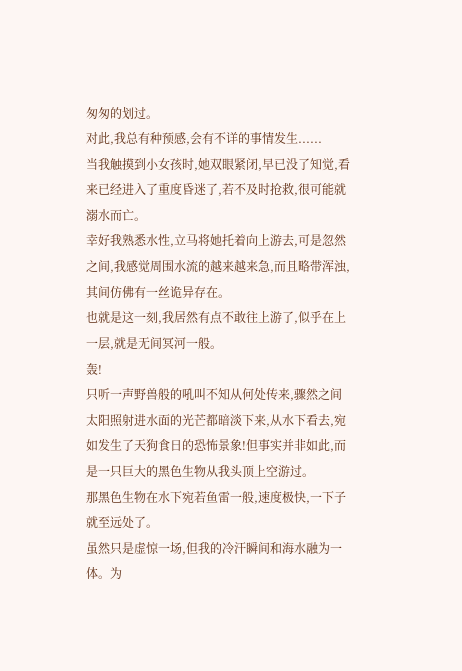匆匆的划过。
对此,我总有种预感,会有不详的事情发生......
当我触摸到小女孩时,她双眼紧闭,早已没了知觉,看来已经进入了重度昏迷了,若不及时抢救,很可能就溺水而亡。
幸好我熟悉水性,立马将她托着向上游去,可是忽然之间,我感觉周围水流的越来越来急,而且略带浑浊,其间仿佛有一丝诡异存在。
也就是这一刻,我居然有点不敢往上游了,似乎在上一层,就是无间冥河一般。
轰!
只听一声野兽般的吼叫不知从何处传来,骤然之间太阳照射进水面的光芒都暗淡下来,从水下看去,宛如发生了天狗食日的恐怖景象!但事实并非如此,而是一只巨大的黑色生物从我头顶上空游过。
那黑色生物在水下宛若鱼雷一般,速度极快,一下子就至远处了。
虽然只是虚惊一场,但我的冷汗瞬间和海水融为一体。为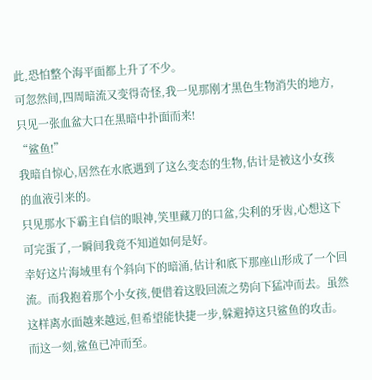此,恐怕整个海平面都上升了不少。
可忽然间,四周暗流又变得奇怪,我一见那刚才黑色生物消失的地方,只见一张血盆大口在黑暗中扑面而来!
“鲨鱼!”
我暗自惊心,居然在水底遇到了这么变态的生物,估计是被这小女孩的血液引来的。
只见那水下霸主自信的眼神,笑里藏刀的口盆,尖利的牙齿,心想这下可完蛋了,一瞬间我竟不知道如何是好。
幸好这片海域里有个斜向下的暗涌,估计和底下那座山形成了一个回流。而我抱着那个小女孩,便借着这股回流之势向下猛冲而去。虽然这样离水面越来越远,但希望能快捷一步,躲避掉这只鲨鱼的攻击。
而这一刻,鲨鱼已冲而至。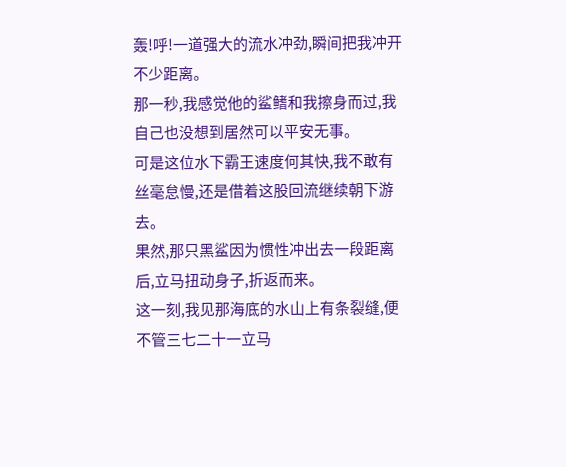轰!呼!一道强大的流水冲劲,瞬间把我冲开不少距离。
那一秒,我感觉他的鲨鳍和我擦身而过,我自己也没想到居然可以平安无事。
可是这位水下霸王速度何其快,我不敢有丝毫怠慢,还是借着这股回流继续朝下游去。
果然,那只黑鲨因为惯性冲出去一段距离后,立马扭动身子,折返而来。
这一刻,我见那海底的水山上有条裂缝,便不管三七二十一立马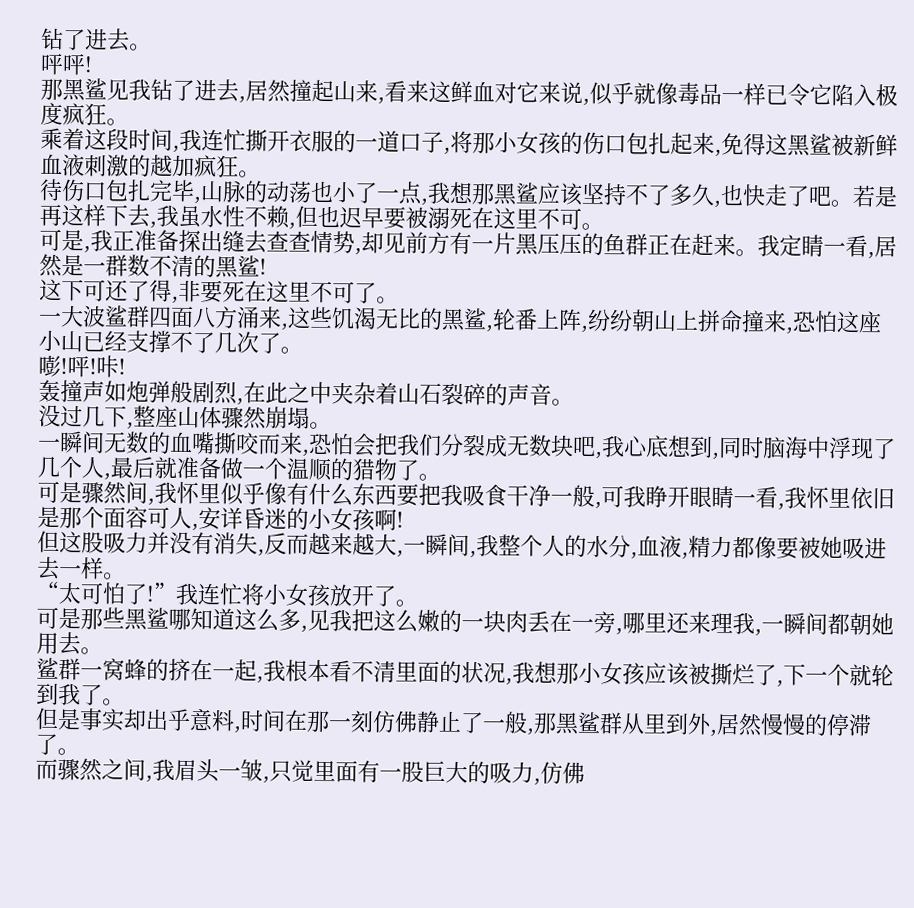钻了进去。
呯呯!
那黑鲨见我钻了进去,居然撞起山来,看来这鲜血对它来说,似乎就像毒品一样已令它陷入极度疯狂。
乘着这段时间,我连忙撕开衣服的一道口子,将那小女孩的伤口包扎起来,免得这黑鲨被新鲜血液刺激的越加疯狂。
待伤口包扎完毕,山脉的动荡也小了一点,我想那黑鲨应该坚持不了多久,也快走了吧。若是再这样下去,我虽水性不赖,但也迟早要被溺死在这里不可。
可是,我正准备探出缝去查查情势,却见前方有一片黑压压的鱼群正在赶来。我定睛一看,居然是一群数不清的黑鲨!
这下可还了得,非要死在这里不可了。
一大波鲨群四面八方涌来,这些饥渴无比的黑鲨,轮番上阵,纷纷朝山上拼命撞来,恐怕这座小山已经支撑不了几次了。
嘭!呯!咔!
轰撞声如炮弹般剧烈,在此之中夹杂着山石裂碎的声音。
没过几下,整座山体骤然崩塌。
一瞬间无数的血嘴撕咬而来,恐怕会把我们分裂成无数块吧,我心底想到,同时脑海中浮现了几个人,最后就准备做一个温顺的猎物了。
可是骤然间,我怀里似乎像有什么东西要把我吸食干净一般,可我睁开眼睛一看,我怀里依旧是那个面容可人,安详昏迷的小女孩啊!
但这股吸力并没有消失,反而越来越大,一瞬间,我整个人的水分,血液,精力都像要被她吸进去一样。
“太可怕了!”我连忙将小女孩放开了。
可是那些黑鲨哪知道这么多,见我把这么嫩的一块肉丢在一旁,哪里还来理我,一瞬间都朝她用去。
鲨群一窝蜂的挤在一起,我根本看不清里面的状况,我想那小女孩应该被撕烂了,下一个就轮到我了。
但是事实却出乎意料,时间在那一刻仿佛静止了一般,那黑鲨群从里到外,居然慢慢的停滞了。
而骤然之间,我眉头一皱,只觉里面有一股巨大的吸力,仿佛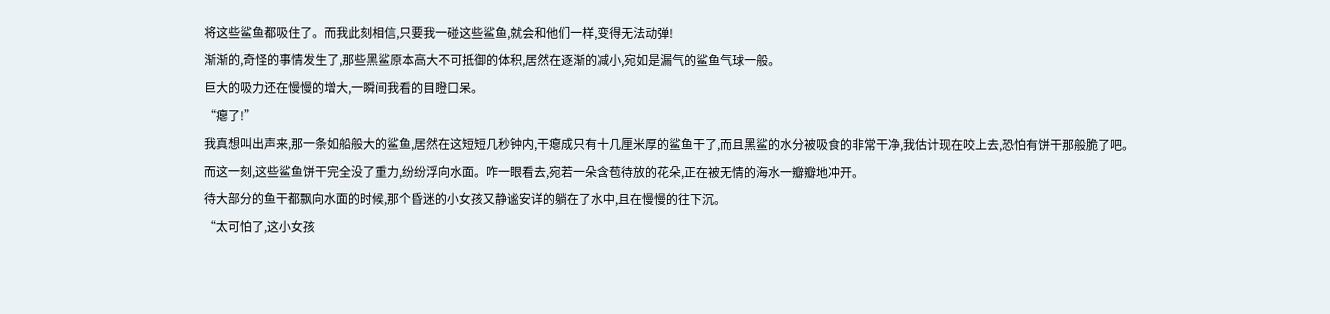将这些鲨鱼都吸住了。而我此刻相信,只要我一碰这些鲨鱼,就会和他们一样,变得无法动弹!
渐渐的,奇怪的事情发生了,那些黑鲨原本高大不可抵御的体积,居然在逐渐的减小,宛如是漏气的鲨鱼气球一般。
巨大的吸力还在慢慢的增大,一瞬间我看的目瞪口呆。
“瘪了!”
我真想叫出声来,那一条如船般大的鲨鱼,居然在这短短几秒钟内,干瘪成只有十几厘米厚的鲨鱼干了,而且黑鲨的水分被吸食的非常干净,我估计现在咬上去,恐怕有饼干那般脆了吧。
而这一刻,这些鲨鱼饼干完全没了重力,纷纷浮向水面。咋一眼看去,宛若一朵含苞待放的花朵,正在被无情的海水一瓣瓣地冲开。
待大部分的鱼干都飘向水面的时候,那个昏迷的小女孩又静谧安详的躺在了水中,且在慢慢的往下沉。
“太可怕了,这小女孩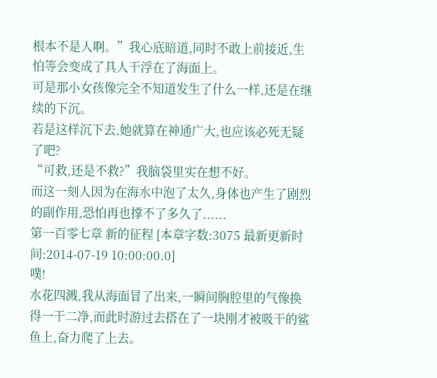根本不是人啊。”我心底暗道,同时不敢上前接近,生怕等会变成了具人干浮在了海面上。
可是那小女孩像完全不知道发生了什么一样,还是在继续的下沉。
若是这样沉下去,她就算在神通广大,也应该必死无疑了吧?
“可救,还是不救?”我脑袋里实在想不好。
而这一刻人因为在海水中泡了太久,身体也产生了剧烈的副作用,恐怕再也撑不了多久了......
第一百零七章 新的征程 [本章字数:3075 最新更新时间:2014-07-19 10:00:00.0]
噗!
水花四溅,我从海面冒了出来,一瞬间胸腔里的气像换得一干二净,而此时游过去搭在了一块刚才被吸干的鲨鱼上,奋力爬了上去。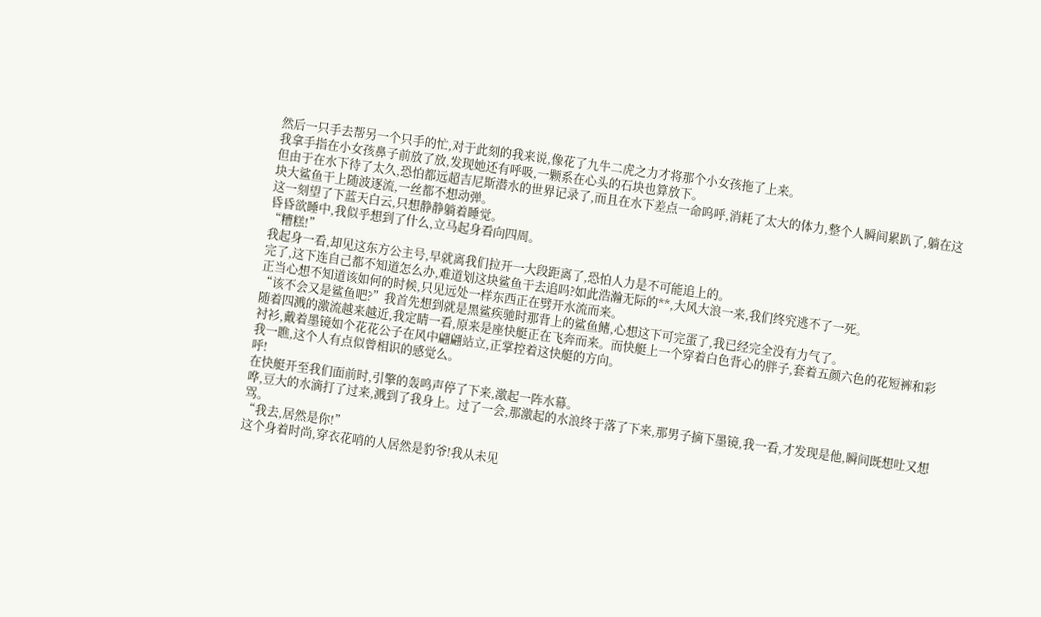然后一只手去帮另一个只手的忙,对于此刻的我来说,像花了九牛二虎之力才将那个小女孩拖了上来。
我拿手指在小女孩鼻子前放了放,发现她还有呼吸,一颗系在心头的石块也算放下。
但由于在水下待了太久,恐怕都远超吉尼斯潜水的世界记录了,而且在水下差点一命呜呼,消耗了太大的体力,整个人瞬间累趴了,躺在这块大鲨鱼干上随波逐流,一丝都不想动弹。
这一刻望了下蓝天白云,只想静静躺着睡觉。
昏昏欲睡中,我似乎想到了什么,立马起身看向四周。
“糟糕!”
我起身一看,却见这东方公主号,早就离我们拉开一大段距离了,恐怕人力是不可能追上的。
完了,这下连自己都不知道怎么办,难道划这块鲨鱼干去追吗?如此浩瀚无际的**,大风大浪一来,我们终究逃不了一死。
正当心想不知道该如何的时候,只见远处一样东西正在劈开水流而来。
“该不会又是鲨鱼吧?”我首先想到就是黑鲨疾驰时那背上的鲨鱼鳍,心想这下可完蛋了,我已经完全没有力气了。
随着四溅的激流越来越近,我定睛一看,原来是座快艇正在飞奔而来。而快艇上一个穿着白色背心的胖子,套着五颜六色的花短裤和彩衬衫,戴着墨镜如个花花公子在风中翩翩站立,正掌控着这快艇的方向。
我一瞧,这个人有点似曾相识的感觉么。
呼!
在快艇开至我们面前时,引擎的轰鸣声停了下来,激起一阵水幕。
哗,豆大的水滴打了过来,溅到了我身上。过了一会,那激起的水浪终于落了下来,那男子摘下墨镜,我一看,才发现是他,瞬间既想吐又想骂。
“我去,居然是你!”
这个身着时尚,穿衣花哨的人居然是豹爷!我从未见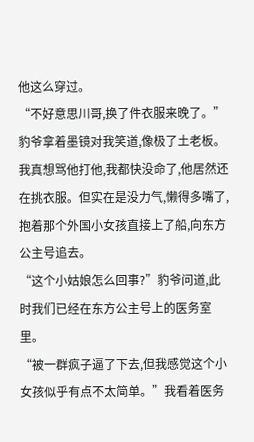他这么穿过。
“不好意思川哥,换了件衣服来晚了。”豹爷拿着墨镜对我笑道,像极了土老板。
我真想骂他打他,我都快没命了,他居然还在挑衣服。但实在是没力气,懒得多嘴了,抱着那个外国小女孩直接上了船,向东方公主号追去。
“这个小姑娘怎么回事?”豹爷问道,此时我们已经在东方公主号上的医务室里。
“被一群疯子逼了下去,但我感觉这个小女孩似乎有点不太简单。”我看着医务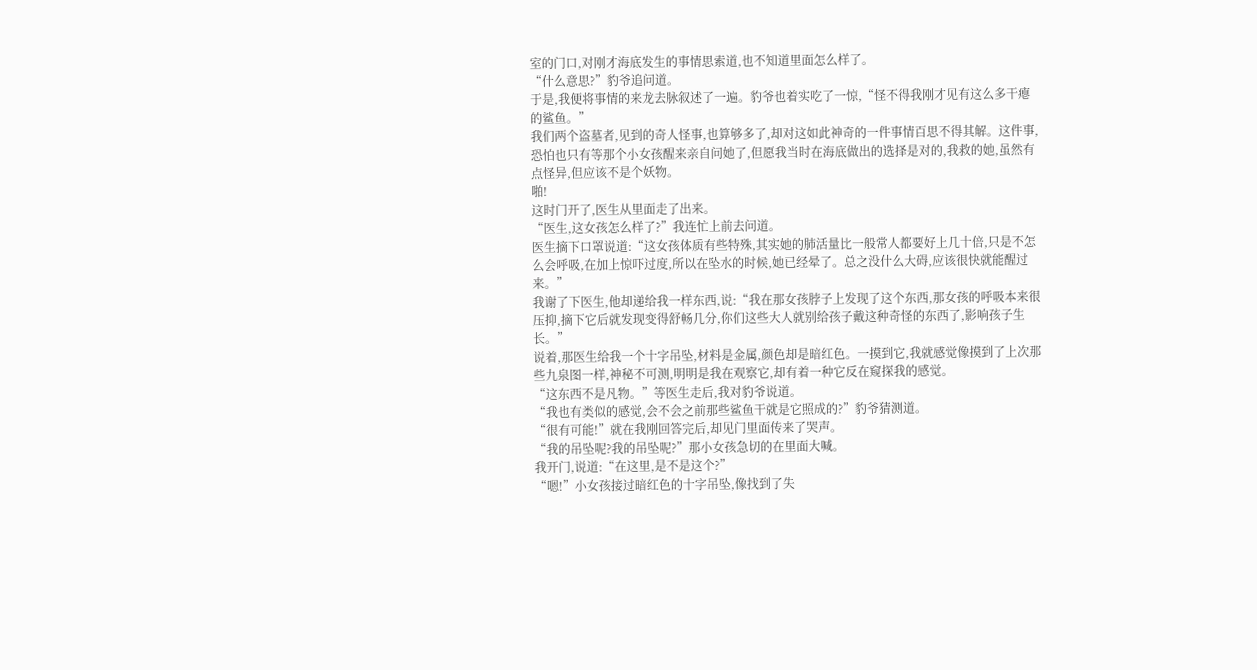室的门口,对刚才海底发生的事情思索道,也不知道里面怎么样了。
“什么意思?”豹爷追问道。
于是,我便将事情的来龙去脉叙述了一遍。豹爷也着实吃了一惊,“怪不得我刚才见有这么多干瘪的鲨鱼。”
我们两个盗墓者,见到的奇人怪事,也算够多了,却对这如此神奇的一件事情百思不得其解。这件事,恐怕也只有等那个小女孩醒来亲自问她了,但愿我当时在海底做出的选择是对的,我救的她,虽然有点怪异,但应该不是个妖物。
啪!
这时门开了,医生从里面走了出来。
“医生,这女孩怎么样了?”我连忙上前去问道。
医生摘下口罩说道:“这女孩体质有些特殊,其实她的肺活量比一般常人都要好上几十倍,只是不怎么会呼吸,在加上惊吓过度,所以在坠水的时候,她已经晕了。总之没什么大碍,应该很快就能醒过来。”
我谢了下医生,他却递给我一样东西,说:“我在那女孩脖子上发现了这个东西,那女孩的呼吸本来很压抑,摘下它后就发现变得舒畅几分,你们这些大人就别给孩子戴这种奇怪的东西了,影响孩子生长。”
说着,那医生给我一个十字吊坠,材料是金属,颜色却是暗红色。一摸到它,我就感觉像摸到了上次那些九泉图一样,神秘不可测,明明是我在观察它,却有着一种它反在窥探我的感觉。
“这东西不是凡物。”等医生走后,我对豹爷说道。
“我也有类似的感觉,会不会之前那些鲨鱼干就是它照成的?”豹爷猜测道。
“很有可能!”就在我刚回答完后,却见门里面传来了哭声。
“我的吊坠呢?我的吊坠呢?”那小女孩急切的在里面大喊。
我开门,说道:“在这里,是不是这个?”
“嗯!”小女孩接过暗红色的十字吊坠,像找到了失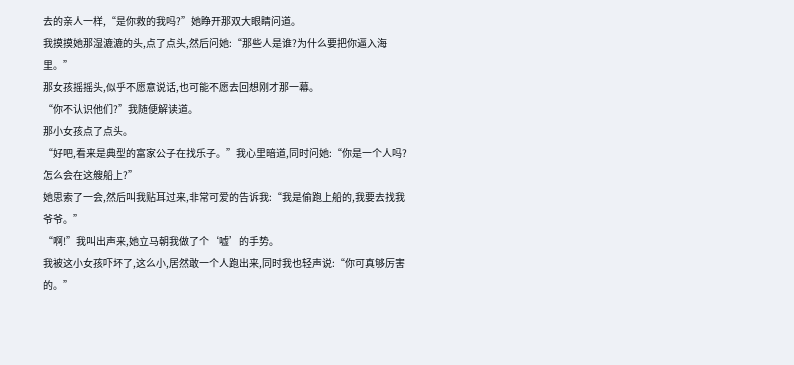去的亲人一样,“是你救的我吗?”她睁开那双大眼睛问道。
我摸摸她那湿漉漉的头,点了点头,然后问她:“那些人是谁?为什么要把你逼入海里。”
那女孩摇摇头,似乎不愿意说话,也可能不愿去回想刚才那一幕。
“你不认识他们?”我随便解读道。
那小女孩点了点头。
“好吧,看来是典型的富家公子在找乐子。”我心里暗道,同时问她:“你是一个人吗?怎么会在这艘船上?”
她思索了一会,然后叫我贴耳过来,非常可爱的告诉我:“我是偷跑上船的,我要去找我爷爷。”
“啊!”我叫出声来,她立马朝我做了个‘嘘’的手势。
我被这小女孩吓坏了,这么小,居然敢一个人跑出来,同时我也轻声说:“你可真够厉害的。”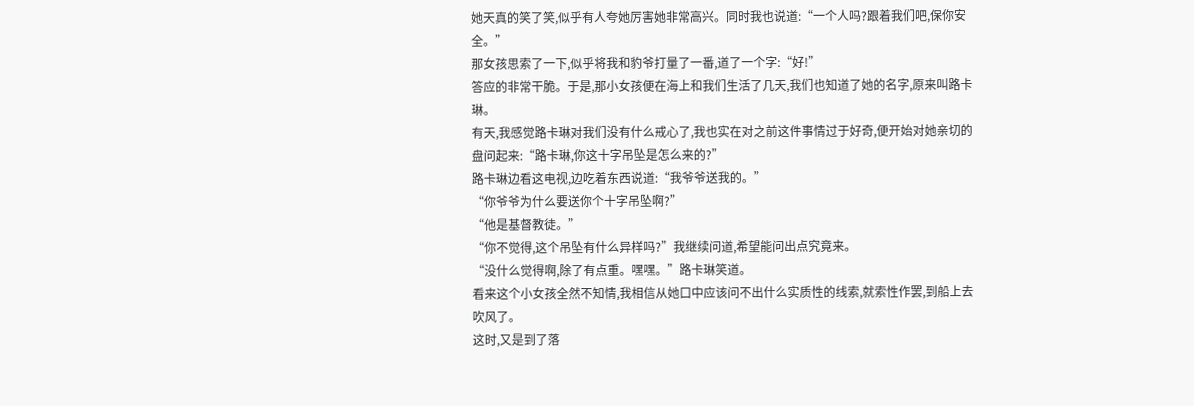她天真的笑了笑,似乎有人夸她厉害她非常高兴。同时我也说道:“一个人吗?跟着我们吧,保你安全。”
那女孩思索了一下,似乎将我和豹爷打量了一番,道了一个字:“好!”
答应的非常干脆。于是,那小女孩便在海上和我们生活了几天,我们也知道了她的名字,原来叫路卡琳。
有天,我感觉路卡琳对我们没有什么戒心了,我也实在对之前这件事情过于好奇,便开始对她亲切的盘问起来:“路卡琳,你这十字吊坠是怎么来的?”
路卡琳边看这电视,边吃着东西说道:“我爷爷送我的。”
“你爷爷为什么要送你个十字吊坠啊?”
“他是基督教徒。”
“你不觉得,这个吊坠有什么异样吗?”我继续问道,希望能问出点究竟来。
“没什么觉得啊,除了有点重。嘿嘿。”路卡琳笑道。
看来这个小女孩全然不知情,我相信从她口中应该问不出什么实质性的线索,就索性作罢,到船上去吹风了。
这时,又是到了落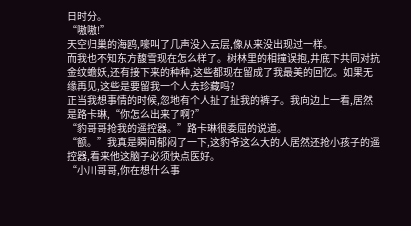日时分。
“嗷嗷!”
天空归巢的海鸥,嚎叫了几声没入云层,像从来没出现过一样。
而我也不知东方馥雪现在怎么样了。树林里的相撞误抱,井底下共同对抗金纹蟾妖,还有接下来的种种,这些都现在留成了我最美的回忆。如果无缘再见,这些是要留我一个人去珍藏吗?
正当我想事情的时候,忽地有个人扯了扯我的裤子。我向边上一看,居然是路卡琳,“你怎么出来了啊?”
“豹哥哥抢我的遥控器。”路卡琳很委屈的说道。
“额。”我真是瞬间郁闷了一下,这豹爷这么大的人居然还抢小孩子的遥控器,看来他这脑子必须快点医好。
“小川哥哥,你在想什么事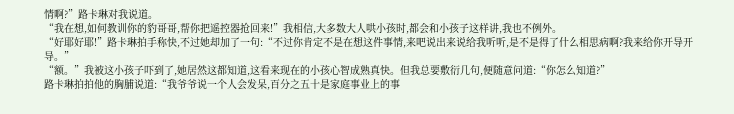情啊?”路卡琳对我说道。
“我在想,如何教训你的豹哥哥,帮你把遥控器抢回来!”我相信,大多数大人哄小孩时,都会和小孩子这样讲,我也不例外。
“好耶好耶!”路卡琳拍手称快,不过她却加了一句:“不过你肯定不是在想这件事情,来吧说出来说给我听听,是不是得了什么相思病啊?我来给你开导开导。”
“额。”我被这小孩子吓到了,她居然这都知道,这看来现在的小孩心智成熟真快。但我总要敷衍几句,便随意问道:“你怎么知道?”
路卡琳拍拍他的胸脯说道:“我爷爷说一个人会发呆,百分之五十是家庭事业上的事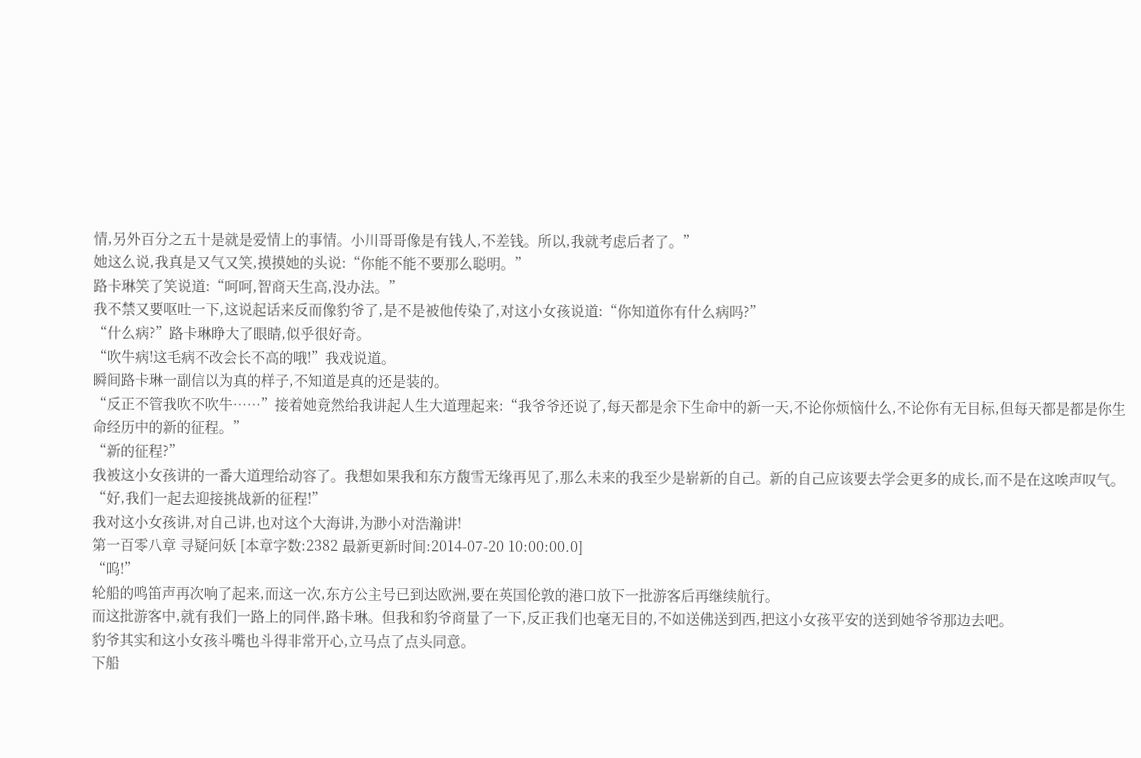情,另外百分之五十是就是爱情上的事情。小川哥哥像是有钱人,不差钱。所以,我就考虑后者了。”
她这么说,我真是又气又笑,摸摸她的头说:“你能不能不要那么聪明。”
路卡琳笑了笑说道:“呵呵,智商天生高,没办法。”
我不禁又要呕吐一下,这说起话来反而像豹爷了,是不是被他传染了,对这小女孩说道:“你知道你有什么病吗?”
“什么病?”路卡琳睁大了眼睛,似乎很好奇。
“吹牛病!这毛病不改会长不高的哦!”我戏说道。
瞬间路卡琳一副信以为真的样子,不知道是真的还是装的。
“反正不管我吹不吹牛……”接着她竟然给我讲起人生大道理起来:“我爷爷还说了,每天都是余下生命中的新一天,不论你烦恼什么,不论你有无目标,但每天都是都是你生命经历中的新的征程。”
“新的征程?”
我被这小女孩讲的一番大道理给动容了。我想如果我和东方馥雪无缘再见了,那么未来的我至少是崭新的自己。新的自己应该要去学会更多的成长,而不是在这唉声叹气。
“好,我们一起去迎接挑战新的征程!”
我对这小女孩讲,对自己讲,也对这个大海讲,为渺小对浩瀚讲!
第一百零八章 寻疑问妖 [本章字数:2382 最新更新时间:2014-07-20 10:00:00.0]
“呜!”
轮船的鸣笛声再次响了起来,而这一次,东方公主号已到达欧洲,要在英国伦敦的港口放下一批游客后再继续航行。
而这批游客中,就有我们一路上的同伴,路卡琳。但我和豹爷商量了一下,反正我们也毫无目的,不如送佛送到西,把这小女孩平安的送到她爷爷那边去吧。
豹爷其实和这小女孩斗嘴也斗得非常开心,立马点了点头同意。
下船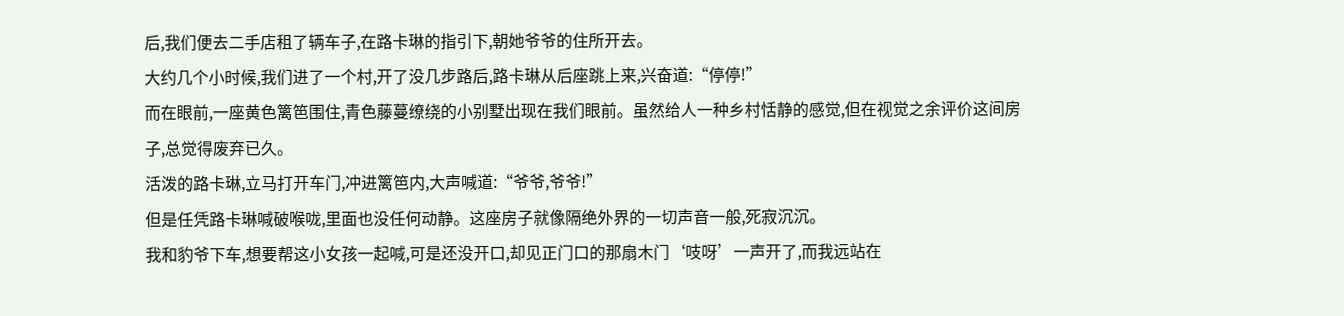后,我们便去二手店租了辆车子,在路卡琳的指引下,朝她爷爷的住所开去。
大约几个小时候,我们进了一个村,开了没几步路后,路卡琳从后座跳上来,兴奋道:“停停!”
而在眼前,一座黄色篱笆围住,青色藤蔓缭绕的小别墅出现在我们眼前。虽然给人一种乡村恬静的感觉,但在视觉之余评价这间房子,总觉得废弃已久。
活泼的路卡琳,立马打开车门,冲进篱笆内,大声喊道:“爷爷,爷爷!”
但是任凭路卡琳喊破喉咙,里面也没任何动静。这座房子就像隔绝外界的一切声音一般,死寂沉沉。
我和豹爷下车,想要帮这小女孩一起喊,可是还没开口,却见正门口的那扇木门‘吱呀’一声开了,而我远站在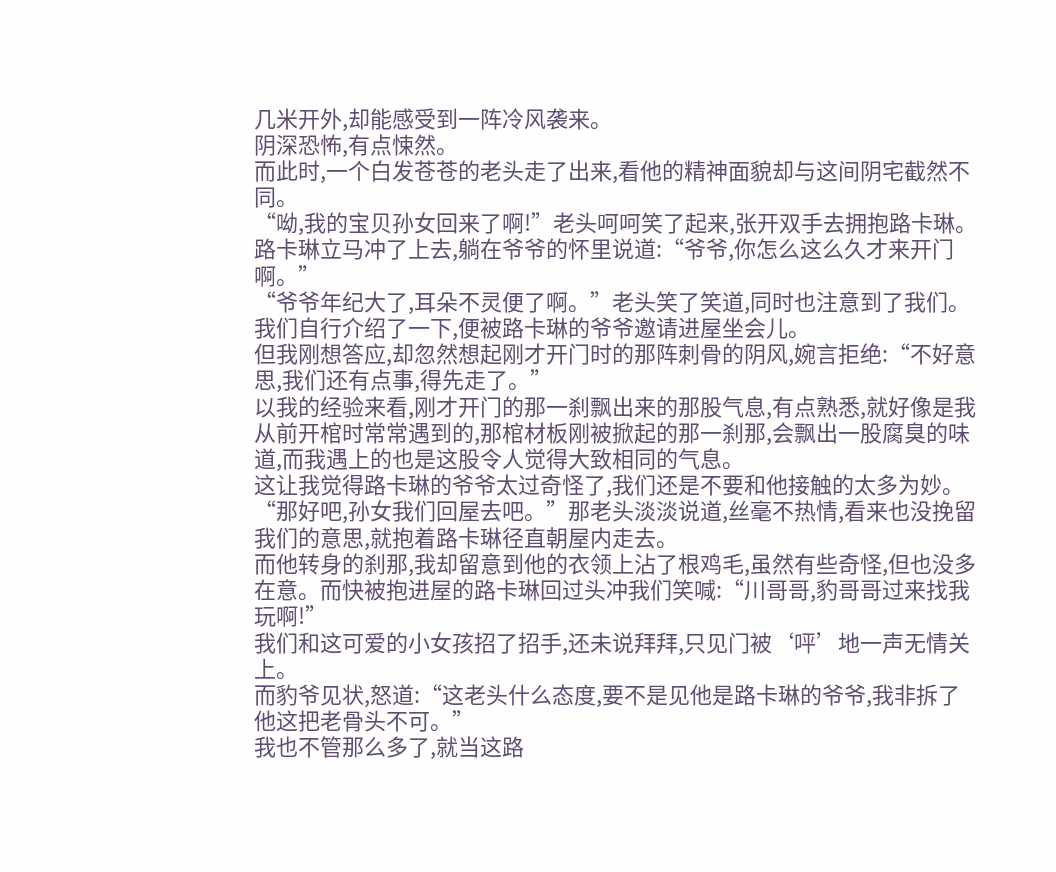几米开外,却能感受到一阵冷风袭来。
阴深恐怖,有点悚然。
而此时,一个白发苍苍的老头走了出来,看他的精神面貌却与这间阴宅截然不同。
“呦,我的宝贝孙女回来了啊!”老头呵呵笑了起来,张开双手去拥抱路卡琳。
路卡琳立马冲了上去,躺在爷爷的怀里说道:“爷爷,你怎么这么久才来开门啊。”
“爷爷年纪大了,耳朵不灵便了啊。”老头笑了笑道,同时也注意到了我们。
我们自行介绍了一下,便被路卡琳的爷爷邀请进屋坐会儿。
但我刚想答应,却忽然想起刚才开门时的那阵刺骨的阴风,婉言拒绝:“不好意思,我们还有点事,得先走了。”
以我的经验来看,刚才开门的那一刹飘出来的那股气息,有点熟悉,就好像是我从前开棺时常常遇到的,那棺材板刚被掀起的那一刹那,会飘出一股腐臭的味道,而我遇上的也是这股令人觉得大致相同的气息。
这让我觉得路卡琳的爷爷太过奇怪了,我们还是不要和他接触的太多为妙。
“那好吧,孙女我们回屋去吧。”那老头淡淡说道,丝毫不热情,看来也没挽留我们的意思,就抱着路卡琳径直朝屋内走去。
而他转身的刹那,我却留意到他的衣领上沾了根鸡毛,虽然有些奇怪,但也没多在意。而快被抱进屋的路卡琳回过头冲我们笑喊:“川哥哥,豹哥哥过来找我玩啊!”
我们和这可爱的小女孩招了招手,还未说拜拜,只见门被‘呯’地一声无情关上。
而豹爷见状,怒道:“这老头什么态度,要不是见他是路卡琳的爷爷,我非拆了他这把老骨头不可。”
我也不管那么多了,就当这路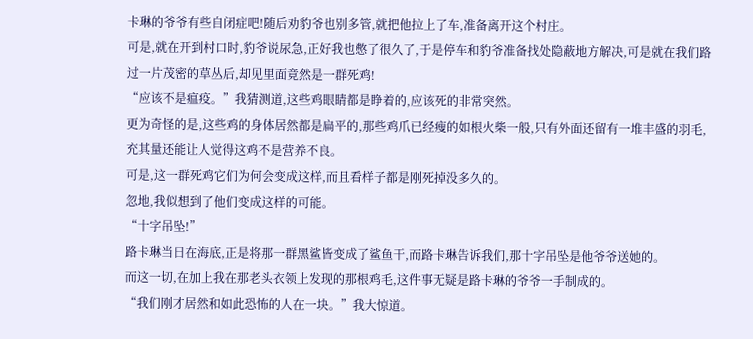卡琳的爷爷有些自闭症吧!随后劝豹爷也别多管,就把他拉上了车,准备离开这个村庄。
可是,就在开到村口时,豹爷说尿急,正好我也憋了很久了,于是停车和豹爷准备找处隐蔽地方解决,可是就在我们路过一片茂密的草丛后,却见里面竟然是一群死鸡!
“应该不是瘟疫。”我猜测道,这些鸡眼睛都是睁着的,应该死的非常突然。
更为奇怪的是,这些鸡的身体居然都是扁平的,那些鸡爪已经瘦的如根火柴一般,只有外面还留有一堆丰盛的羽毛,充其量还能让人觉得这鸡不是营养不良。
可是,这一群死鸡它们为何会变成这样,而且看样子都是刚死掉没多久的。
忽地,我似想到了他们变成这样的可能。
“十字吊坠!”
路卡琳当日在海底,正是将那一群黑鲨皆变成了鲨鱼干,而路卡琳告诉我们,那十字吊坠是他爷爷送她的。
而这一切,在加上我在那老头衣领上发现的那根鸡毛,这件事无疑是路卡琳的爷爷一手制成的。
“我们刚才居然和如此恐怖的人在一块。”我大惊道。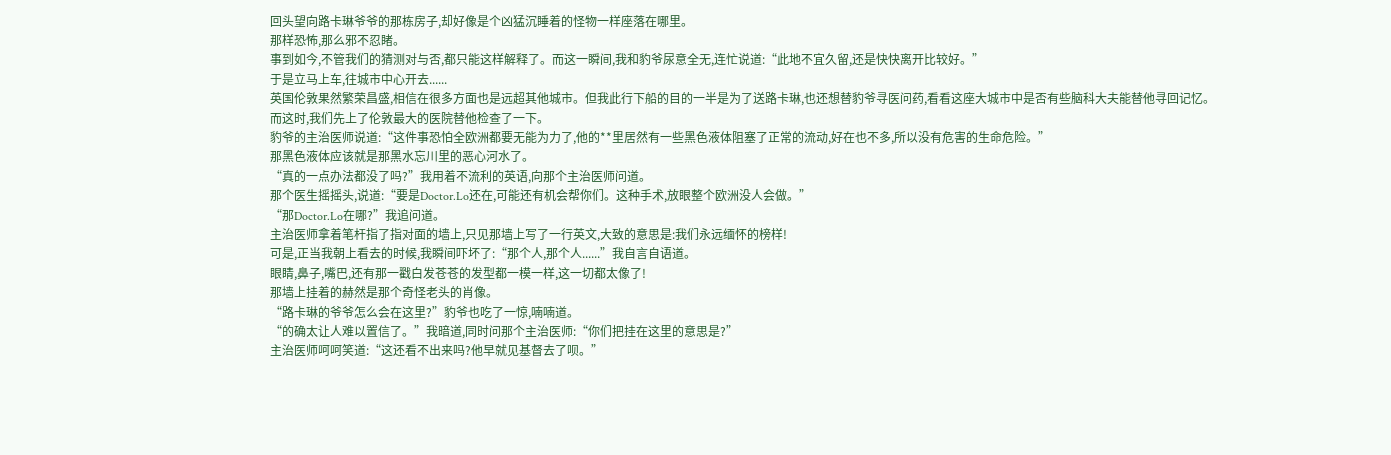回头望向路卡琳爷爷的那栋房子,却好像是个凶猛沉睡着的怪物一样座落在哪里。
那样恐怖,那么邪不忍睹。
事到如今,不管我们的猜测对与否,都只能这样解释了。而这一瞬间,我和豹爷尿意全无,连忙说道:“此地不宜久留,还是快快离开比较好。”
于是立马上车,往城市中心开去......
英国伦敦果然繁荣昌盛,相信在很多方面也是远超其他城市。但我此行下船的目的一半是为了送路卡琳,也还想替豹爷寻医问药,看看这座大城市中是否有些脑科大夫能替他寻回记忆。
而这时,我们先上了伦敦最大的医院替他检查了一下。
豹爷的主治医师说道:“这件事恐怕全欧洲都要无能为力了,他的**里居然有一些黑色液体阻塞了正常的流动,好在也不多,所以没有危害的生命危险。”
那黑色液体应该就是那黑水忘川里的恶心河水了。
“真的一点办法都没了吗?”我用着不流利的英语,向那个主治医师问道。
那个医生摇摇头,说道:“要是Doctor.Lo还在,可能还有机会帮你们。这种手术,放眼整个欧洲没人会做。”
“那Doctor.Lo在哪?”我追问道。
主治医师拿着笔杆指了指对面的墙上,只见那墙上写了一行英文,大致的意思是:我们永远缅怀的榜样!
可是,正当我朝上看去的时候,我瞬间吓坏了:“那个人,那个人......”我自言自语道。
眼睛,鼻子,嘴巴,还有那一戳白发苍苍的发型都一模一样,这一切都太像了!
那墙上挂着的赫然是那个奇怪老头的肖像。
“路卡琳的爷爷怎么会在这里?”豹爷也吃了一惊,喃喃道。
“的确太让人难以置信了。”我暗道,同时问那个主治医师:“你们把挂在这里的意思是?”
主治医师呵呵笑道:“这还看不出来吗?他早就见基督去了呗。”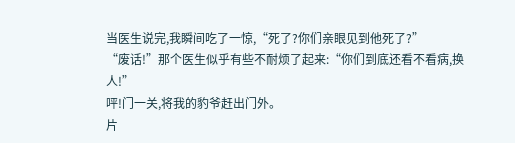当医生说完,我瞬间吃了一惊,“死了?你们亲眼见到他死了?”
“废话!”那个医生似乎有些不耐烦了起来:“你们到底还看不看病,换人!”
呯!门一关,将我的豹爷赶出门外。
片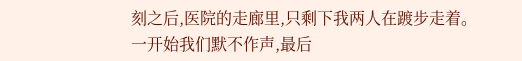刻之后,医院的走廊里,只剩下我两人在踱步走着。
一开始我们默不作声,最后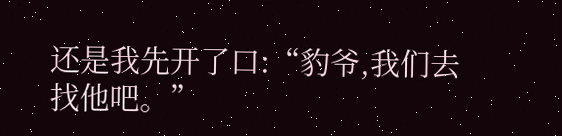还是我先开了口:“豹爷,我们去找他吧。”